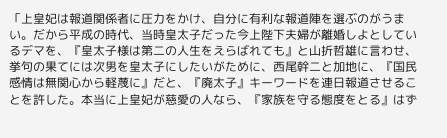「上皇妃は報道関係者に圧力をかけ、自分に有利な報道陣を選ぶのがうまい。だから平成の時代、当時皇太子だった今上陛下夫婦が離婚しよとしているデマを、『皇太子様は第二の人生をえらばれても』と山折哲雄に言わせ、挙句の果てには次男を皇太子にしたいがために、西尾幹二と加地に、『国民感情は無関心から軽蔑に』だと、『廃太子』キーワードを連日報道させることを許した。本当に上皇妃が慈愛の人なら、『家族を守る態度をとる』はず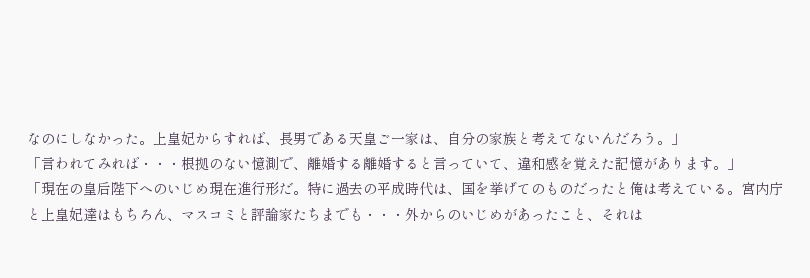なのにしなかった。上皇妃からすれば、長男である天皇ご一家は、自分の家族と考えてないんだろう。」
「言われてみれば・・・根拠のない憶測で、離婚する離婚すると言っていて、違和感を覚えた記憶があります。」
「現在の皇后陛下へのいじめ現在進行形だ。特に過去の平成時代は、国を挙げてのものだったと俺は考えている。宮内庁と上皇妃達はもちろん、マスコミと評論家たちまでも・・・外からのいじめがあったこと、それは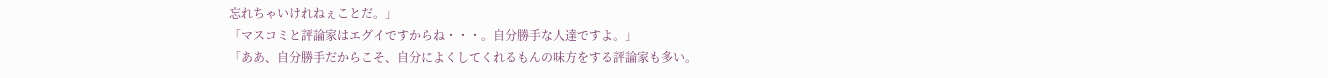忘れちゃいけれねぇことだ。」
「マスコミと評論家はエグイですからね・・・。自分勝手な人達ですよ。」
「ああ、自分勝手だからこそ、自分によくしてくれるもんの味方をする評論家も多い。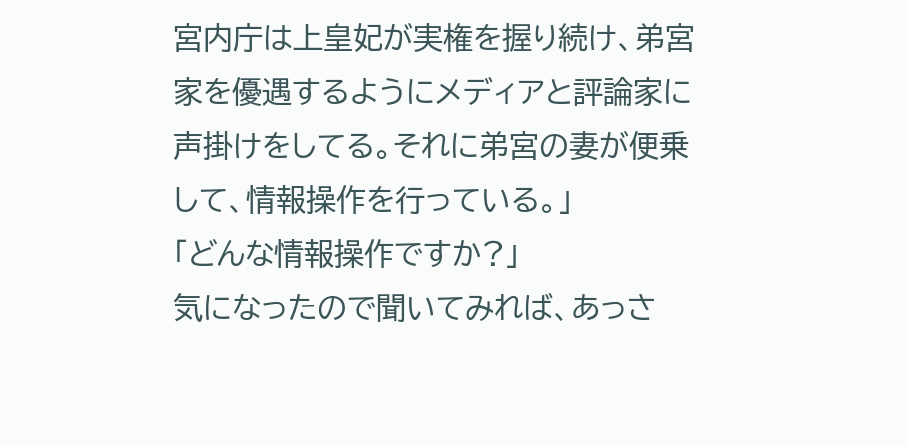宮内庁は上皇妃が実権を握り続け、弟宮家を優遇するようにメディアと評論家に声掛けをしてる。それに弟宮の妻が便乗して、情報操作を行っている。」
「どんな情報操作ですか?」
気になったので聞いてみれば、あっさ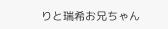りと瑞希お兄ちゃん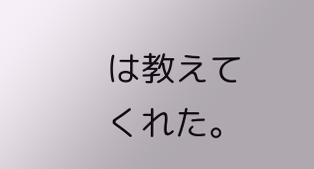は教えてくれた。